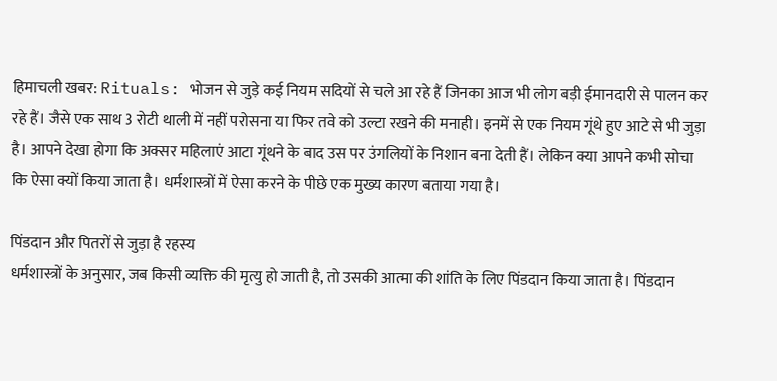हिमाचली खबर: Rituals: भोजन से जुड़े कई नियम सदियों से चले आ रहे हैं जिनका आज भी लोग बड़ी ईमानदारी से पालन कर रहे हैं। जैसे एक साथ 3 रोटी थाली में नहीं परोसना या फिर तवे को उल्टा रखने की मनाही। इनमें से एक नियम गूंथे हुए आटे से भी जुड़ा है। आपने देखा होगा कि अक्सर महिलाएं आटा गूंथने के बाद उस पर उंगलियों के निशान बना देती हैं। लेकिन क्या आपने कभी सोचा कि ऐसा क्यों किया जाता है। धर्मशास्त्रों में ऐसा करने के पीछे एक मुख्य कारण बताया गया है।

पिंडदान और पितरों से जुड़ा है रहस्य
धर्मशास्त्रों के अनुसार, जब किसी व्यक्ति की मृत्यु हो जाती है, तो उसकी आत्मा की शांति के लिए पिंडदान किया जाता है। पिंडदान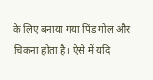के लिए बनाया गया पिंड गोल और चिकना होता है। ऐसे में यदि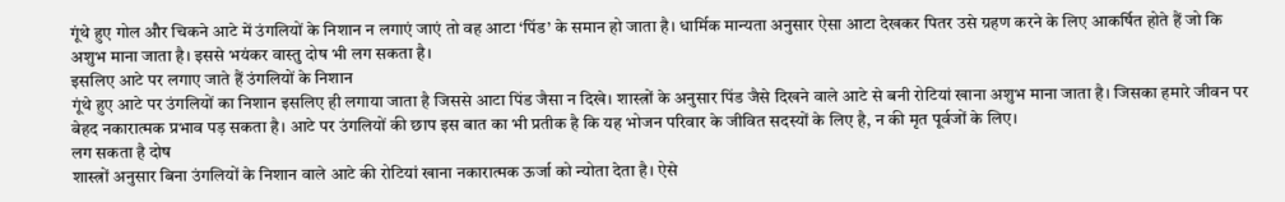गूंथे हुए गोल और चिकने आटे में उंगलियों के निशान न लगाएं जाएं तो वह आटा ‘पिंड’ के समान हो जाता है। धार्मिक मान्यता अनुसार ऐसा आटा देखकर पितर उसे ग्रहण करने के लिए आकर्षित होते हैं जो कि अशुभ माना जाता है। इससे भयंकर वास्तु दोष भी लग सकता है।
इसलिए आटे पर लगाए जाते हैं उंगलियों के निशान
गूंथे हुए आटे पर उंगलियों का निशान इसलिए ही लगाया जाता है जिससे आटा पिंड जैसा न दिखे। शास्त्रों के अनुसार पिंड जैसे दिखने वाले आटे से बनी रोटियां खाना अशुभ माना जाता है। जिसका हमारे जीवन पर बेहद नकारात्मक प्रभाव पड़ सकता है। आटे पर उंगलियों की छाप इस बात का भी प्रतीक है कि यह भोजन परिवार के जीवित सदस्यों के लिए है, न की मृत पूर्वजों के लिए।
लग सकता है दोष
शास्त्रों अनुसार बिना उंगलियों के निशान वाले आटे की रोटियां खाना नकारात्मक ऊर्जा को न्योता देता है। ऐसे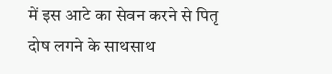में इस आटे का सेवन करने से पितृ दोष लगने के साथसाथ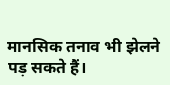मानसिक तनाव भी झेलने पड़ सकते हैं।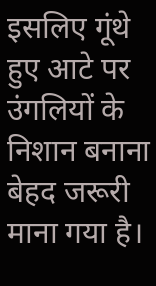इसलिए गूंथे हुए आटे पर उंगलियों के निशान बनाना बेहद जरूरी माना गया है।